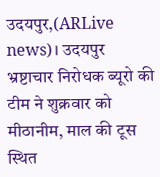उदयपुर,(ARLive news)। उदयपुर भ्रष्टाचार निरोधक ब्यूरो की टीम ने शुक्रवार को मीठानीम, माल की टूस स्थित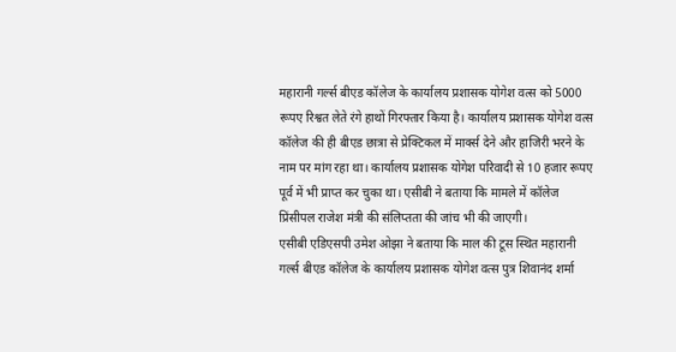महारानी गर्ल्स बीएड कॉलेज के कार्यालय प्रशासक योगेश वत्स को 5000 रूपए रिश्वत लेते रंगे हाथों गिरफ्तार किया है। कार्यालय प्रशासक योगेश वत्स कॉलेज की ही बीएड छात्रा से प्रेक्टिकल में मार्क्स देने और हाजिरी भरने के नाम पर मांग रहा था। कार्यालय प्रशासक योगेश परिवादी से 10 हजार रूपए पूर्व में भी प्राप्त कर चुका था। एसीबी ने बताया कि मामले में कॉलेज प्रिंसीपल राजेश मंत्री की संलिप्तता की जांच भी की जाएगी।
एसीबी एडिएसपी उमेश ओझा ने बताया कि माल की टूस स्थित महारानी गर्ल्स बीएड कॉलेज के कार्यालय प्रशासक योगेश वत्स पुत्र शिवानंद शर्मा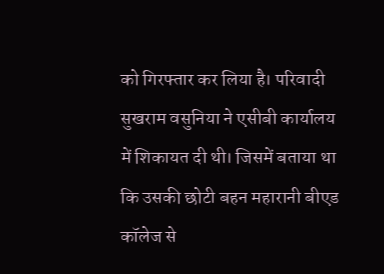को गिरफ्तार कर लिया है। परिवादी सुखराम वसुनिया ने एसीबी कार्यालय में शिकायत दी थी। जिसमें बताया था कि उसकी छोटी बहन महारानी बीएड कॉलेज से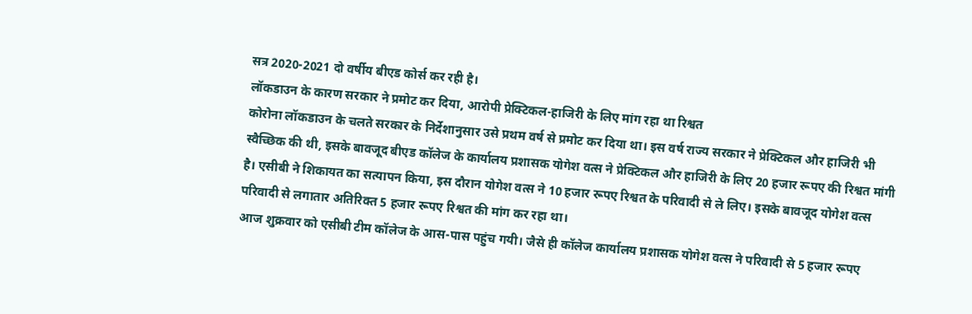सत्र 2020-2021 दो वर्षीय बीएड कोर्स कर रही है।
लॉकडाउन के कारण सरकार ने प्रमोट कर दिया, आरोपी प्रेक्टिकल-हाजिरी के लिए मांग रहा था रिश्वत
कोरोना लॉकडाउन के चलते सरकार के निर्देशानुसार उसे प्रथम वर्ष से प्रमोट कर दिया था। इस वर्ष राज्य सरकार ने प्रेक्टिकल और हाजिरी भी स्वैच्छिक की थी, इसके बावजूद बीएड कॉलेज के कार्यालय प्रशासक योगेश वत्स ने प्रेक्टिकल और हाजिरी के लिए 20 हजार रूपए की रिश्वत मांगी है। एसीबी ने शिकायत का सत्यापन किया, इस दौरान योगेश वत्स ने 10 हजार रूपए रिश्वत के परिवादी से ले लिए। इसके बावजूद योगेश वत्स परिवादी से लगातार अतिरिक्त 5 हजार रूपए रिश्वत की मांग कर रहा था।
आज शुक्रवार को एसीबी टीम कॉलेज के आस-पास पहुंच गयी। जैसे ही कॉलेज कार्यालय प्रशासक योगेश वत्स ने परिवादी से 5 हजार रूपए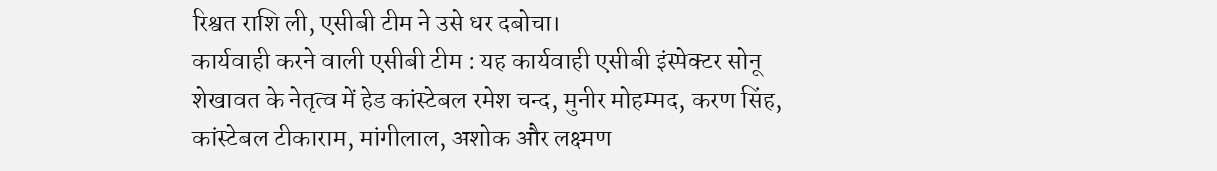रिश्वत राशि ली, एसीबी टीम ने उसे धर दबोचा।
कार्यवाही करने वाली एसीबी टीम : यह कार्यवाही एसीबी इंस्पेक्टर सोनू शेखावत के नेतृत्व में हेड कांस्टेबल रमेश चन्द, मुनीर मोहम्मद, करण सिंह, कांस्टेबल टीकाराम, मांगीलाल, अशोक और लक्ष्मण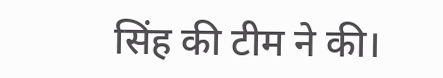सिंह की टीम ने की।